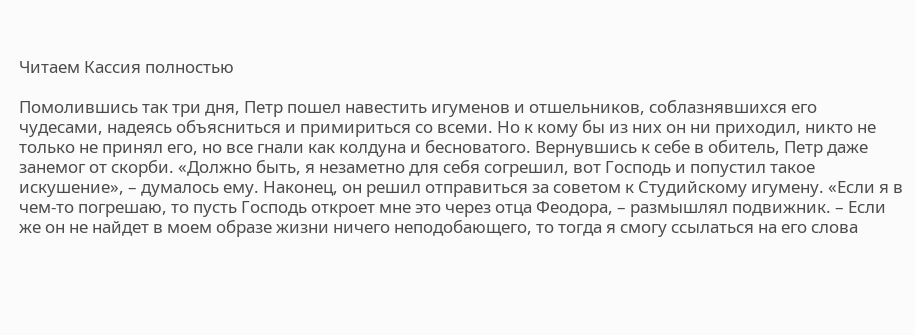Читаем Кассия полностью

Помолившись так три дня, Петр пошел навестить игуменов и отшельников, соблазнявшихся его чудесами, надеясь объясниться и примириться со всеми. Но к кому бы из них он ни приходил, никто не только не принял его, но все гнали как колдуна и бесноватого. Вернувшись к себе в обитель, Петр даже занемог от скорби. «Должно быть, я незаметно для себя согрешил, вот Господь и попустил такое искушение», – думалось ему. Наконец, он решил отправиться за советом к Студийскому игумену. «Если я в чем-то погрешаю, то пусть Господь откроет мне это через отца Феодора, – размышлял подвижник. – Если же он не найдет в моем образе жизни ничего неподобающего, то тогда я смогу ссылаться на его слова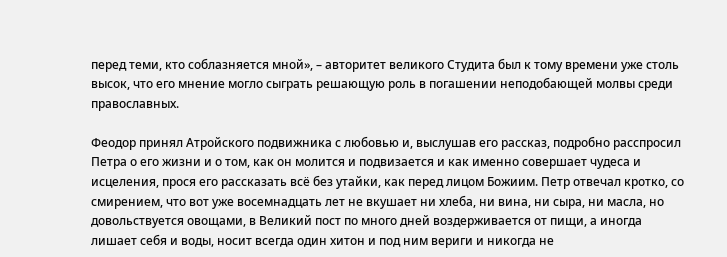перед теми, кто соблазняется мной», – авторитет великого Студита был к тому времени уже столь высок, что его мнение могло сыграть решающую роль в погашении неподобающей молвы среди православных.

Феодор принял Атройского подвижника с любовью и, выслушав его рассказ, подробно расспросил Петра о его жизни и о том, как он молится и подвизается и как именно совершает чудеса и исцеления, прося его рассказать всё без утайки, как перед лицом Божиим. Петр отвечал кротко, со смирением, что вот уже восемнадцать лет не вкушает ни хлеба, ни вина, ни сыра, ни масла, но довольствуется овощами, в Великий пост по много дней воздерживается от пищи, а иногда лишает себя и воды, носит всегда один хитон и под ним вериги и никогда не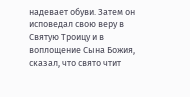надевает обуви. Затем он исповедал свою веру в Святую Троицу и в воплощение Сына Божия, сказал, что свято чтит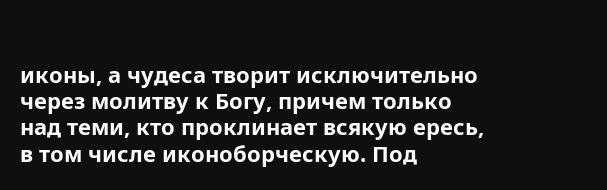иконы, а чудеса творит исключительно через молитву к Богу, причем только над теми, кто проклинает всякую ересь, в том числе иконоборческую. Под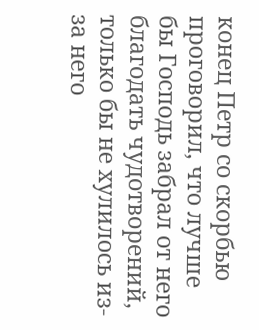конец Петр со скорбью проговорил, что лучше бы Господь забрал от него благодать чудотворений, только бы не хулилось из-за него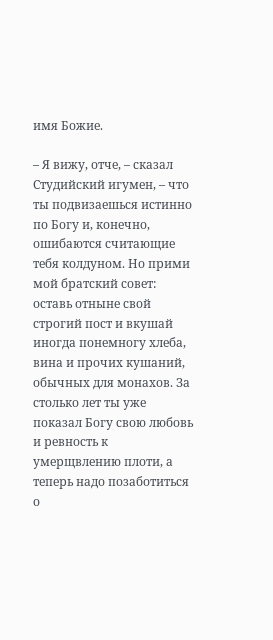имя Божие.

– Я вижу, отче, – сказал Студийский игумен, – что ты подвизаешься истинно по Богу и, конечно, ошибаются считающие тебя колдуном. Но прими мой братский совет: оставь отныне свой строгий пост и вкушай иногда понемногу хлеба, вина и прочих кушаний, обычных для монахов. За столько лет ты уже показал Богу свою любовь и ревность к умерщвлению плоти, а теперь надо позаботиться о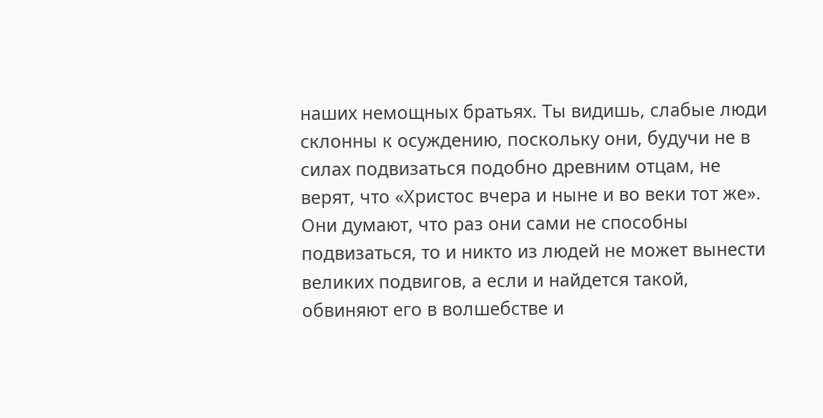наших немощных братьях. Ты видишь, слабые люди склонны к осуждению, поскольку они, будучи не в силах подвизаться подобно древним отцам, не верят, что «Христос вчера и ныне и во веки тот же». Они думают, что раз они сами не способны подвизаться, то и никто из людей не может вынести великих подвигов, а если и найдется такой, обвиняют его в волшебстве и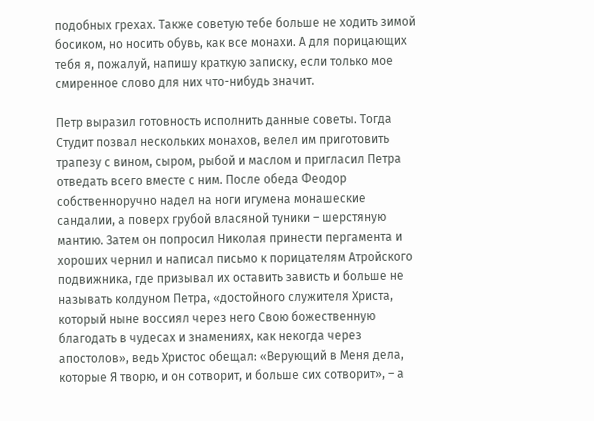подобных грехах. Также советую тебе больше не ходить зимой босиком, но носить обувь, как все монахи. А для порицающих тебя я, пожалуй, напишу краткую записку, если только мое смиренное слово для них что-нибудь значит.

Петр выразил готовность исполнить данные советы. Тогда Студит позвал нескольких монахов, велел им приготовить трапезу с вином, сыром, рыбой и маслом и пригласил Петра отведать всего вместе с ним. После обеда Феодор собственноручно надел на ноги игумена монашеские сандалии, а поверх грубой власяной туники – шерстяную мантию. Затем он попросил Николая принести пергамента и хороших чернил и написал письмо к порицателям Атройского подвижника, где призывал их оставить зависть и больше не называть колдуном Петра, «достойного служителя Христа, который ныне воссиял через него Свою божественную благодать в чудесах и знамениях, как некогда через апостолов», ведь Христос обещал: «Верующий в Меня дела, которые Я творю, и он сотворит, и больше сих сотворит», – а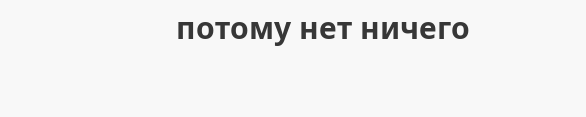потому нет ничего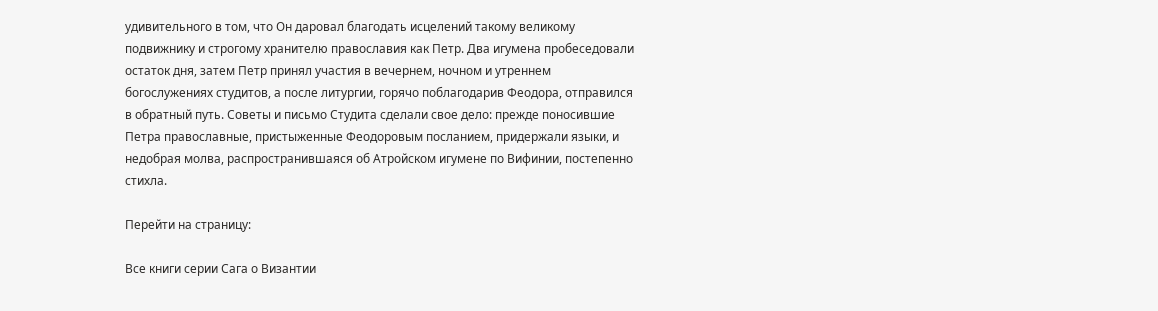удивительного в том, что Он даровал благодать исцелений такому великому подвижнику и строгому хранителю православия как Петр. Два игумена пробеседовали остаток дня, затем Петр принял участия в вечернем, ночном и утреннем богослужениях студитов, а после литургии, горячо поблагодарив Феодора, отправился в обратный путь. Советы и письмо Студита сделали свое дело: прежде поносившие Петра православные, пристыженные Феодоровым посланием, придержали языки, и недобрая молва, распространившаяся об Атройском игумене по Вифинии, постепенно стихла.

Перейти на страницу:

Все книги серии Сага о Византии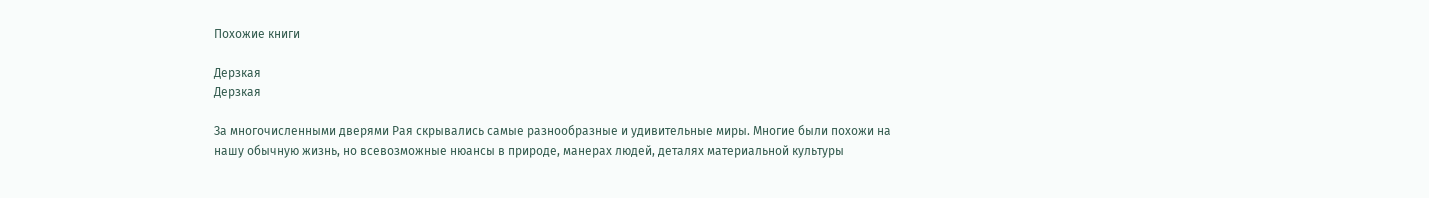Похожие книги

Дерзкая
Дерзкая

За многочисленными дверями Рая скрывались самые разнообразные и удивительные миры. Многие были похожи на нашу обычную жизнь, но всевозможные нюансы в природе, манерах людей, деталях материальной культуры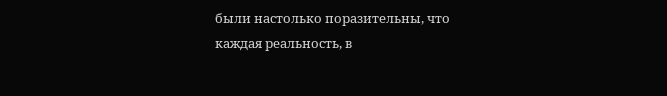были настолько поразительны, что каждая реальность, в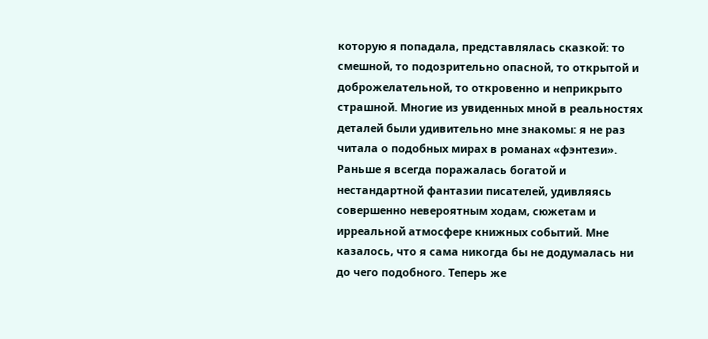которую я попадала, представлялась сказкой: то смешной, то подозрительно опасной, то открытой и доброжелательной, то откровенно и неприкрыто страшной. Многие из увиденных мной в реальностях деталей были удивительно мне знакомы: я не раз читала о подобных мирах в романах «фэнтези». Раньше я всегда поражалась богатой и нестандартной фантазии писателей, удивляясь совершенно невероятным ходам, сюжетам и ирреальной атмосфере книжных событий. Мне казалось, что я сама никогда бы не додумалась ни до чего подобного. Теперь же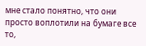мне стало понятно, что они просто воплотили на бумаге все то,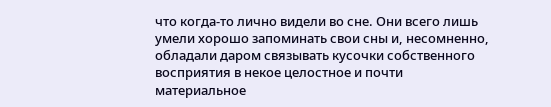что когда-то лично видели во сне. Они всего лишь умели хорошо запоминать свои сны и, несомненно, обладали даром связывать кусочки собственного восприятия в некое целостное и почти материальное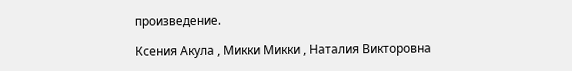произведение.

Ксения Акула , Микки Микки , Наталия Викторовна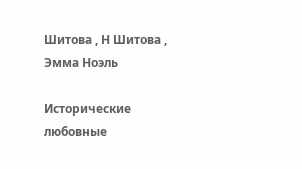Шитова , Н Шитова , Эмма Ноэль

Исторические любовные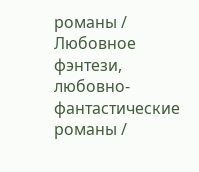романы / Любовное фэнтези, любовно-фантастические романы /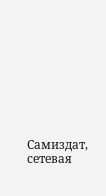Самиздат, сетевая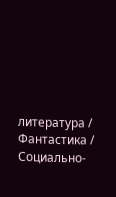литература / Фантастика / Социально-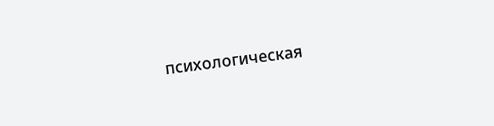психологическая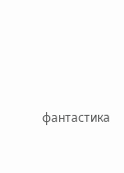фантастика